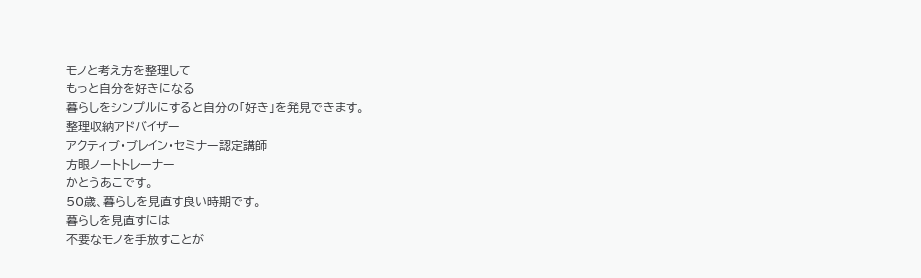モノと考え方を整理して
もっと自分を好きになる
暮らしをシンプルにすると自分の「好き」を発見できます。
整理収納アドバイザー
アクティブ・ブレイン・セミナー認定講師
方眼ノートトレーナー
かとうあこです。
50歳、暮らしを見直す良い時期です。
暮らしを見直すには
不要なモノを手放すことが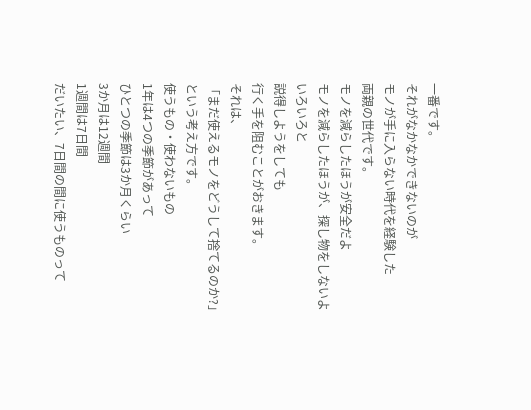一番です。
それがなかなかできないのが
モノが手に入らない時代を経験した
両親の世代です。
モノを減らしたほうが安全だよ
モノを減らしたほうが、探し物をしないよ
いろいろと
説得しようをしても
行く手を阻むことがおきます。
それは、
「まだ使えるモノをどうして捨てるのか?」
という考え方です。
使うもの・使わないもの
1年は4つの季節があって
ひとつの季節は3か月くらい
3か月は12週間
1週間は7日間
だいたい、7日間の間に使うものって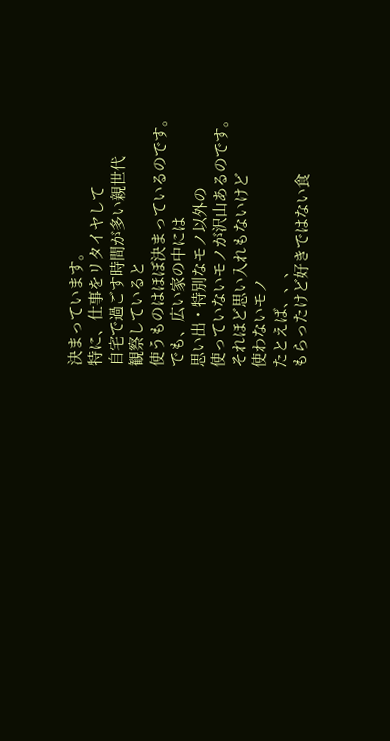決まっています。
特に、仕事をリタイヤして
自宅で過ごす時間が多い親世代
観察していると
使うものはほぼ決まっているのです。
でも、広い家の中には
思い出・特別なモノ以外の
使っていないモノが沢山あるのです。
それほど思い入れもないけど
使わないモノ
たとえば、、、
もらったけど好きではない食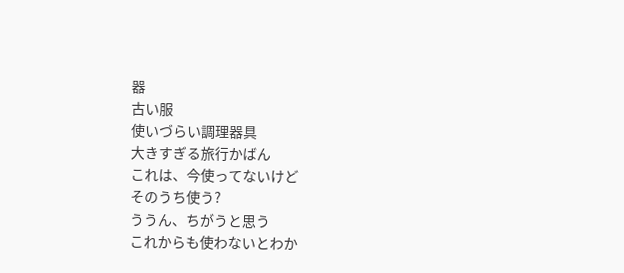器
古い服
使いづらい調理器具
大きすぎる旅行かばん
これは、今使ってないけど
そのうち使う?
ううん、ちがうと思う
これからも使わないとわか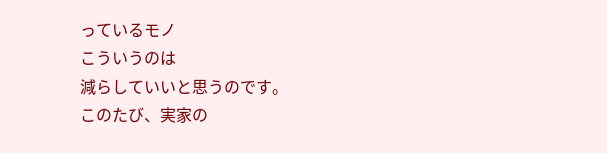っているモノ
こういうのは
減らしていいと思うのです。
このたび、実家の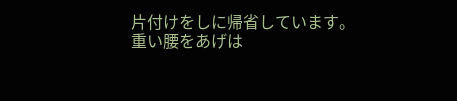片付けをしに帰省しています。
重い腰をあげは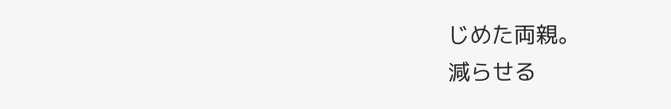じめた両親。
減らせる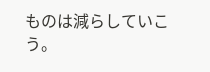ものは減らしていこう。